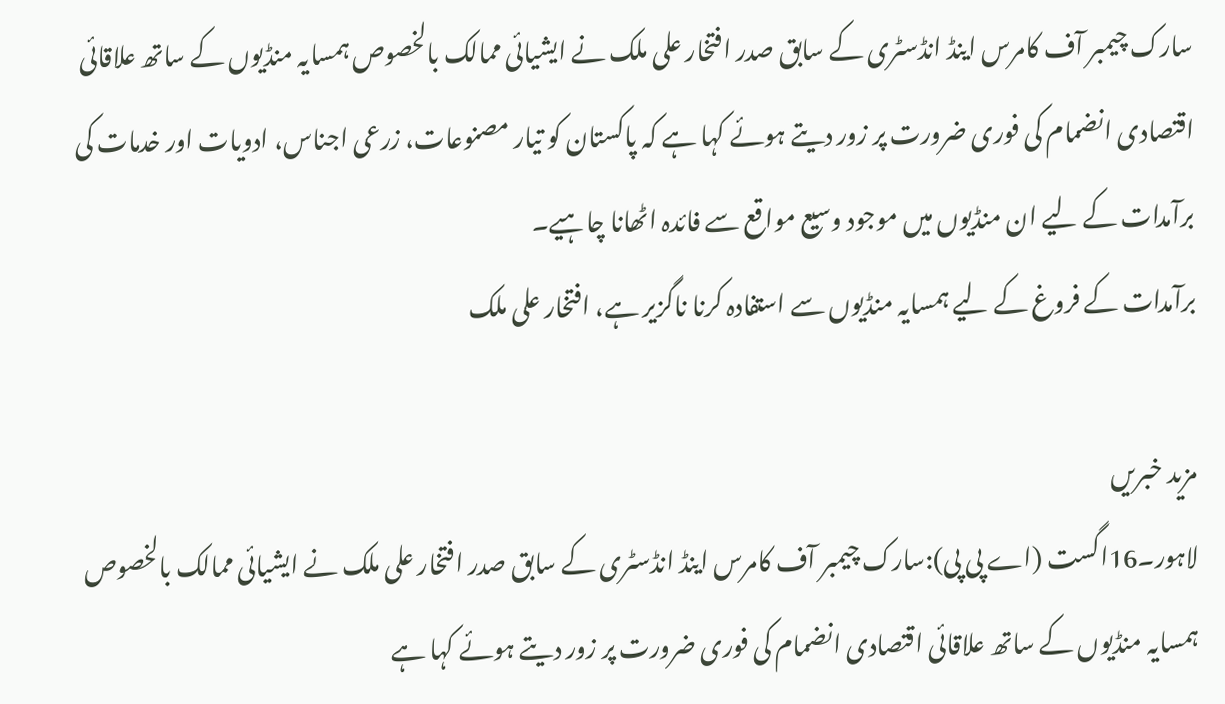سارک چیمبر آف کامرس اینڈ انڈسٹری کے سابق صدر افتخار علی ملک نے ایشیائی ممالک بالخصوص ہمسایہ منڈیوں کے ساتھ علاقائی اقتصادی انضمام کی فوری ضرورت پر زور دیتے ہوئے کہا ہے کہ پاکستان کو تیار مصنوعات، زرعی اجناس، ادویات اور خدمات کی برآمدات کے لیے ان منڈیوں میں موجود وسیع مواقع سے فائدہ اٹھانا چاہیے۔
برآمدات کے فروغ کے لیے ہمسایہ منڈیوں سے استفادہ کرنا ناگزیر ہے، افتخار علی ملک

مزید خبریں
لاہور۔16اگست (اے پی پی):سارک چیمبر آف کامرس اینڈ انڈسٹری کے سابق صدر افتخار علی ملک نے ایشیائی ممالک بالخصوص ہمسایہ منڈیوں کے ساتھ علاقائی اقتصادی انضمام کی فوری ضرورت پر زور دیتے ہوئے کہا ہے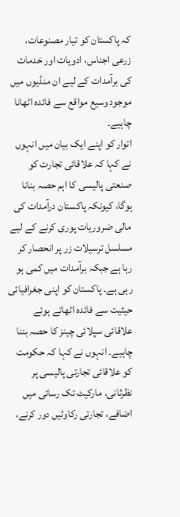کہ پاکستان کو تیار مصنوعات، زرعی اجناس، ادویات اور خدمات کی برآمدات کے لیے ان منڈیوں میں موجود وسیع مواقع سے فائدہ اٹھانا چاہیے۔
اتوار کو اپنے ایک بیان میں انہوں نے کہا کہ علاقائی تجارت کو صنعتی پالیسی کا اہم حصہ بنانا ہوگا، کیونکہ پاکستان درآمدات کی مالی ضروریات پوری کرنے کے لیے مسلسل ترسیلات زر پر انحصار کر رہا ہے جبکہ برآمدات میں کمی ہو رہی ہے۔ پاکستان کو اپنی جغرافیائی حیثیت سے فائدہ اٹھاتے ہوئے علاقائی سپلائی چینز کا حصہ بننا چاہیے۔ انہوں نے کہا کہ حکومت کو علاقائی تجارتی پالیسی پر نظرثانی، مارکیٹ تک رسائی میں اضافے، تجارتی رکاوٹیں دور کرنے،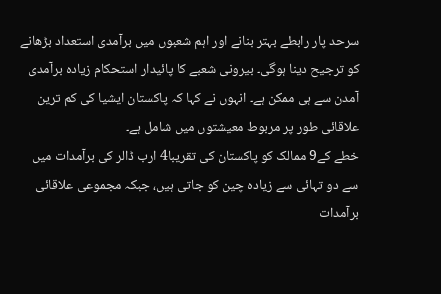سرحد پار رابطے بہتر بنانے اور اہم شعبوں میں برآمدی استعداد بڑھانے کو ترجیح دینا ہوگی۔ بیرونی شعبے کا پائیدار استحکام زیادہ برآمدی آمدن سے ہی ممکن ہے۔ انہوں نے کہا کہ پاکستان ایشیا کی کم ترین علاقائی طور پر مربوط معیشتوں میں شامل ہے۔
خطے کے9 ممالک کو پاکستان کی تقریبا4 ارب ڈالر کی برآمدات میں سے دو تہائی سے زیادہ چین کو جاتی ہیں، جبکہ مجموعی علاقائی برآمدات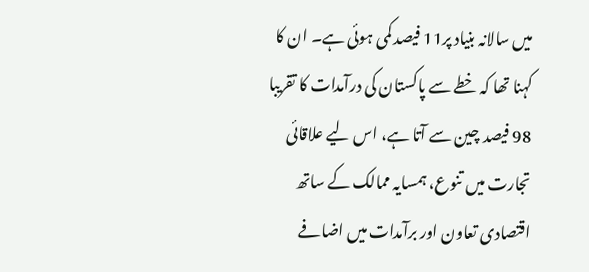میں سالانہ بنیاد پر11 فیصد کمی ہوئی ہے۔ ان کا کہنا تھا کہ خطے سے پاکستان کی درآمدات کا تقریبا 98 فیصد چین سے آتا ہے، اس لیے علاقائی تجارت میں تنوع، ہمسایہ ممالک کے ساتھ اقتصادی تعاون اور برآمدات میں اضافے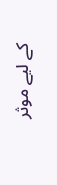کے لیے موثر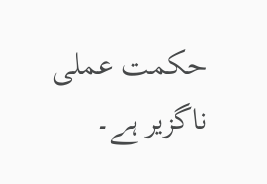حکمت عملی ناگزیر ہے۔